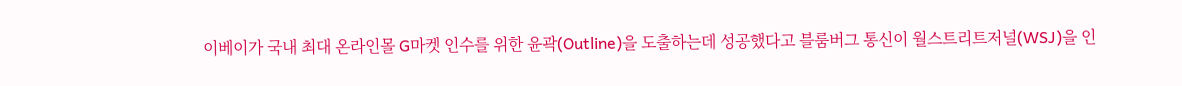이베이가 국내 최대 온라인몰 G마켓 인수를 위한 윤곽(Outline)을 도출하는데 성공했다고 블룸버그 통신이 월스트리트저널(WSJ)을 인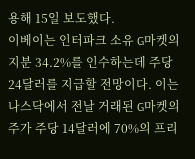용해 15일 보도했다.
이베이는 인터파크 소유 G마켓의 지분 34.2%를 인수하는데 주당 24달러를 지급할 전망이다. 이는 나스닥에서 전날 거래된 G마켓의 주가 주당 14달러에 70%의 프리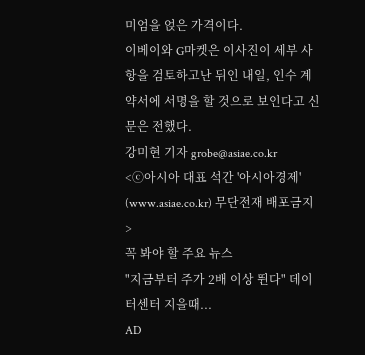미엄을 얹은 가격이다.
이베이와 G마켓은 이사진이 세부 사항을 검토하고난 뒤인 내일, 인수 계약서에 서명을 할 것으로 보인다고 신문은 전했다.
강미현 기자 grobe@asiae.co.kr
<ⓒ아시아 대표 석간 '아시아경제' (www.asiae.co.kr) 무단전재 배포금지>
꼭 봐야 할 주요 뉴스
"지금부터 주가 2배 이상 뛴다" 데이터센터 지을때...
AD